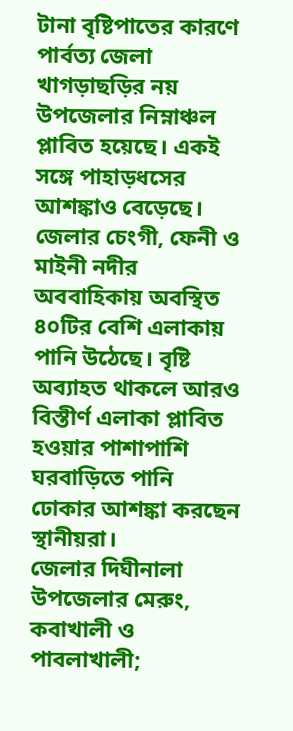টানা বৃষ্টিপাতের কারণে পার্বত্য জেলা খাগড়াছড়ির নয় উপজেলার নিম্নাঞ্চল প্লাবিত হয়েছে। একই সঙ্গে পাহাড়ধসের আশঙ্কাও বেড়েছে। জেলার চেংগী, ফেনী ও মাইনী নদীর অববাহিকায় অবস্থিত ৪০টির বেশি এলাকায় পানি উঠেছে। বৃষ্টি অব্যাহত থাকলে আরও বিস্তীর্ণ এলাকা প্লাবিত হওয়ার পাশাপাশি ঘরবাড়িতে পানি ঢোকার আশঙ্কা করছেন স্থানীয়রা।
জেলার দিঘীনালা উপজেলার মেরুং, কবাখালী ও পাবলাখালী;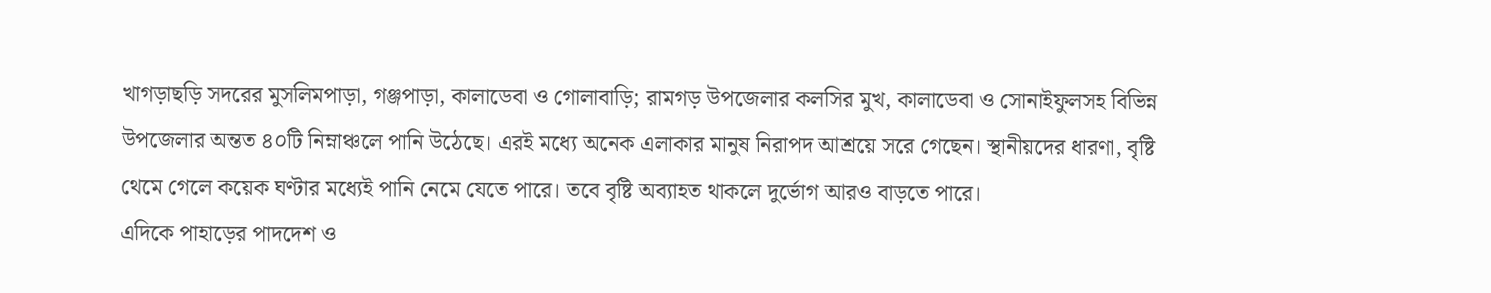খাগড়াছড়ি সদরের মুসলিমপাড়া, গঞ্জপাড়া, কালাডেবা ও গোলাবাড়ি; রামগড় উপজেলার কলসির মুখ, কালাডেবা ও সোনাইফুলসহ বিভিন্ন উপজেলার অন্তত ৪০টি নিম্নাঞ্চলে পানি উঠেছে। এরই মধ্যে অনেক এলাকার মানুষ নিরাপদ আশ্রয়ে সরে গেছেন। স্থানীয়দের ধারণা, বৃষ্টি থেমে গেলে কয়েক ঘণ্টার মধ্যেই পানি নেমে যেতে পারে। তবে বৃষ্টি অব্যাহত থাকলে দুর্ভোগ আরও বাড়তে পারে।
এদিকে পাহাড়ের পাদদেশ ও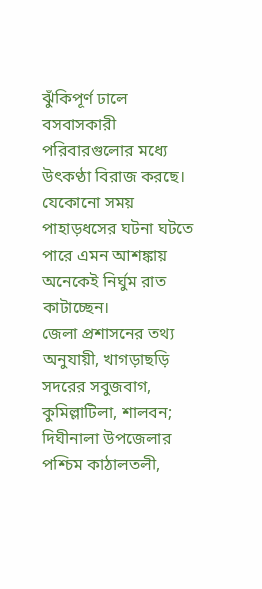ঝুঁকিপূর্ণ ঢালে বসবাসকারী পরিবারগুলোর মধ্যে উৎকণ্ঠা বিরাজ করছে। যেকোনো সময় পাহাড়ধসের ঘটনা ঘটতে পারে এমন আশঙ্কায় অনেকেই নির্ঘুম রাত কাটাচ্ছেন।
জেলা প্রশাসনের তথ্য অনুযায়ী, খাগড়াছড়ি সদরের সবুজবাগ, কুমিল্লাটিলা, শালবন; দিঘীনালা উপজেলার পশ্চিম কাঠালতলী,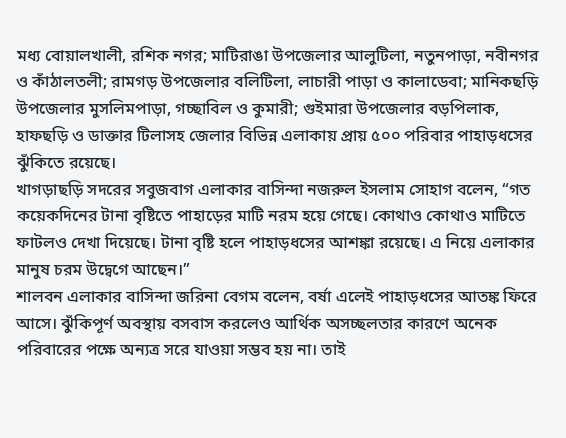মধ্য বোয়ালখালী, রশিক নগর; মাটিরাঙা উপজেলার আলুটিলা, নতুনপাড়া, নবীনগর ও কাঁঠালতলী; রামগড় উপজেলার বলিটিলা, লাচারী পাড়া ও কালাডেবা; মানিকছড়ি উপজেলার মুসলিমপাড়া, গচ্ছাবিল ও কুমারী; গুইমারা উপজেলার বড়পিলাক, হাফছড়ি ও ডাক্তার টিলাসহ জেলার বিভিন্ন এলাকায় প্রায় ৫০০ পরিবার পাহাড়ধসের ঝুঁকিতে রয়েছে।
খাগড়াছড়ি সদরের সবুজবাগ এলাকার বাসিন্দা নজরুল ইসলাম সোহাগ বলেন, “গত কয়েকদিনের টানা বৃষ্টিতে পাহাড়ের মাটি নরম হয়ে গেছে। কোথাও কোথাও মাটিতে ফাটলও দেখা দিয়েছে। টানা বৃষ্টি হলে পাহাড়ধসের আশঙ্কা রয়েছে। এ নিয়ে এলাকার মানুষ চরম উদ্বেগে আছেন।”
শালবন এলাকার বাসিন্দা জরিনা বেগম বলেন, বর্ষা এলেই পাহাড়ধসের আতঙ্ক ফিরে আসে। ঝুঁকিপূর্ণ অবস্থায় বসবাস করলেও আর্থিক অসচ্ছলতার কারণে অনেক পরিবারের পক্ষে অন্যত্র সরে যাওয়া সম্ভব হয় না। তাই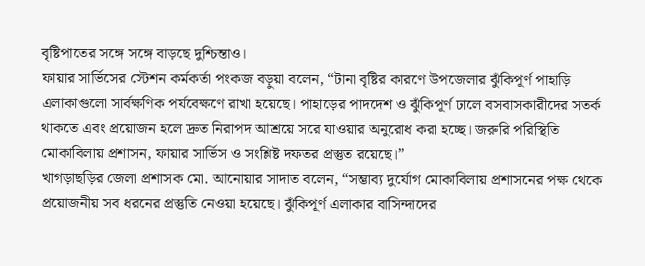বৃষ্টিপাতের সঙ্গে সঙ্গে বাড়ছে দুশ্চিন্তাও।
ফায়ার সার্ভিসের স্টেশন কর্মকর্তা পংকজ বড়ুয়া বলেন, “টানা বৃষ্টির কারণে উপজেলার ঝুঁকিপূর্ণ পাহাড়ি এলাকাগুলো সার্বক্ষণিক পর্যবেক্ষণে রাখা হয়েছে। পাহাড়ের পাদদেশ ও ঝুঁকিপূর্ণ ঢালে বসবাসকারীদের সতর্ক থাকতে এবং প্রয়োজন হলে দ্রুত নিরাপদ আশ্রয়ে সরে যাওয়ার অনুরোধ করা হচ্ছে। জরুরি পরিস্থিতি মোকাবিলায় প্রশাসন, ফায়ার সার্ভিস ও সংশ্লিষ্ট দফতর প্রস্তুত রয়েছে।”
খাগড়াছড়ির জেলা প্রশাসক মো. আনোয়ার সাদাত বলেন, “সম্ভাব্য দুর্যোগ মোকাবিলায় প্রশাসনের পক্ষ থেকে প্রয়োজনীয় সব ধরনের প্রস্তুতি নেওয়া হয়েছে। ঝুঁকিপূর্ণ এলাকার বাসিন্দাদের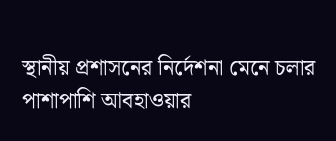স্থানীয় প্রশাসনের নির্দেশনা মেনে চলার পাশাপাশি আবহাওয়ার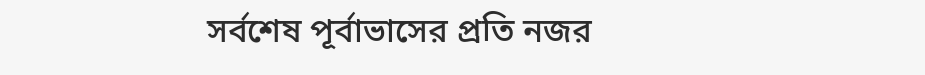সর্বশেষ পূর্বাভাসের প্রতি নজর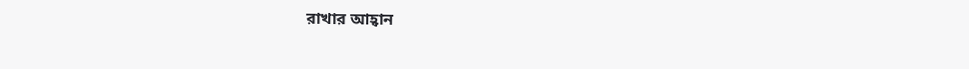রাখার আহ্বান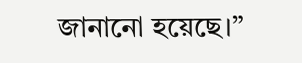জানানো হয়েছে।”